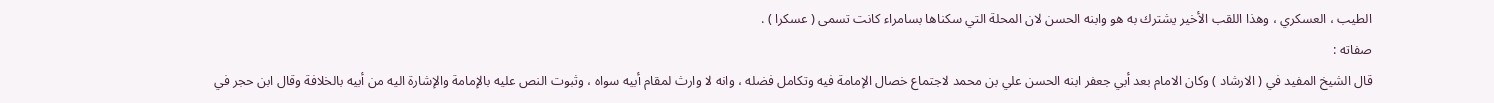الطيب ، العسكري ، وهذا اللقب الأخير يشترك به هو وابنه الحسن لان المحلة التي سكناها بسامراء كانت تسمى ( عسكرا ) .
صفاته :
قال الشيخ المفيد في ( الارشاد ) وكان الامام بعد أبي جعفر ابنه الحسن علي بن محمد لاجتماع خصال الإمامة فيه وتكامل فضله ، وانه لا وارث لمقام أبيه سواه ، وثبوت النص عليه بالإمامة والإشارة اليه من أبيه بالخلافة وقال ابن حجر في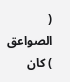( الصواعق ) كان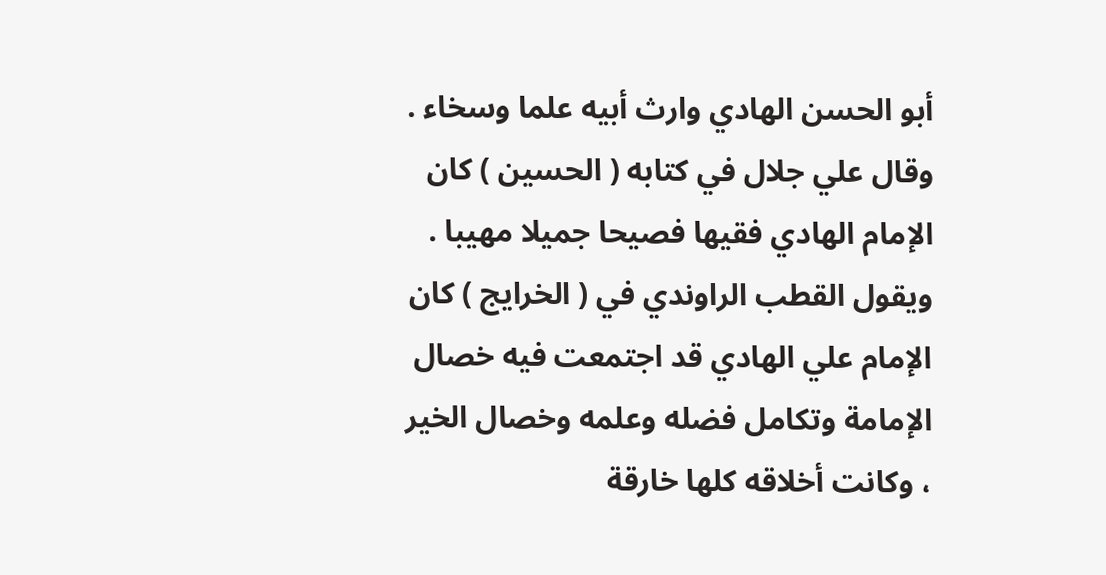أبو الحسن الهادي وارث أبيه علما وسخاء . وقال علي جلال في كتابه ( الحسين ) كان الإمام الهادي فقيها فصيحا جميلا مهيبا .
ويقول القطب الراوندي في ( الخرايج ) كان الإمام علي الهادي قد اجتمعت فيه خصال الإمامة وتكامل فضله وعلمه وخصال الخير ، وكانت أخلاقه كلها خارقة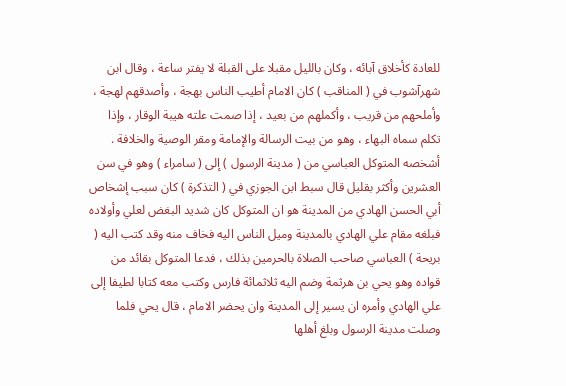للعادة كأخلاق آبائه ، وكان بالليل مقبلا على القبلة لا يفتر ساعة ، وقال ابن شهرآشوب في ( المناقب ) كان الامام أطيب الناس بهجة ، وأصدقهم لهجة ، وأملحهم من قريب ، وأكملهم من بعيد ، إذا صمت علته هيبة الوقار ، وإذا تكلم سماه البهاء ، وهو من بيت الرسالة والإمامة ومقر الوصية والخلافة .
أشخصه المتوكل العباسي من ( مدينة الرسول ) إلى ( سامراء ) وهو في سن العشرين وأكثر بقليل قال سبط ابن الجوزي في ( التذكرة ) كان سبب إشخاص أبي الحسن الهادي من المدينة هو ان المتوكل كان شديد البغض لعلي وأولاده فبلغه مقام علي الهادي بالمدينة وميل الناس اليه فخاف منه وقد كتب اليه ( بريحة ) العباسي صاحب الصلاة بالحرمين بذلك ، فدعا المتوكل بقائد من قواده وهو يحي بن هرثمة وضم اليه ثلاثمائة فارس وكتب معه كتابا لطيفا إلى علي الهادي وأمره ان يسير إلى المدينة وان يحضر الامام ، قال يحي فلما وصلت مدينة الرسول وبلغ أهلها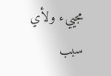مجييء ولأي سبب